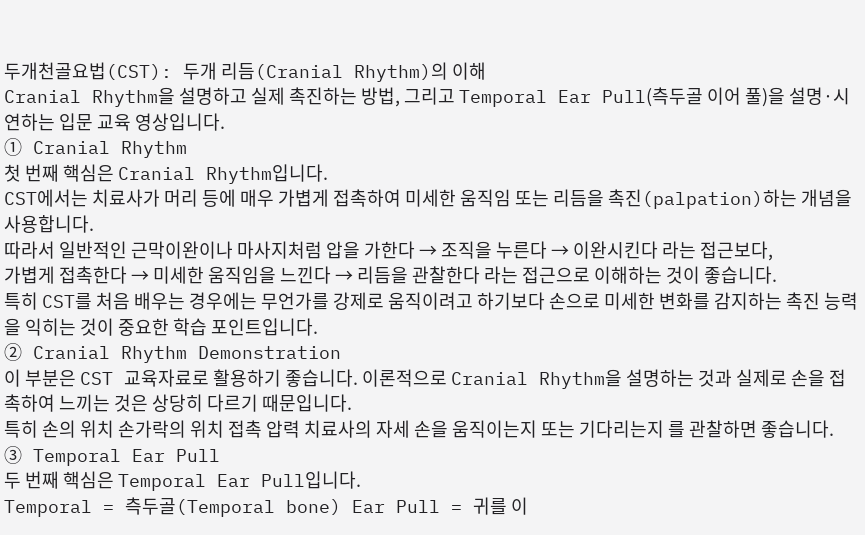두개천골요법(CST): 두개 리듬(Cranial Rhythm)의 이해
Cranial Rhythm을 설명하고 실제 촉진하는 방법, 그리고 Temporal Ear Pull(측두골 이어 풀)을 설명·시연하는 입문 교육 영상입니다.
① Cranial Rhythm
첫 번째 핵심은 Cranial Rhythm입니다.
CST에서는 치료사가 머리 등에 매우 가볍게 접촉하여 미세한 움직임 또는 리듬을 촉진(palpation)하는 개념을 사용합니다.
따라서 일반적인 근막이완이나 마사지처럼 압을 가한다 → 조직을 누른다 → 이완시킨다 라는 접근보다,
가볍게 접촉한다 → 미세한 움직임을 느낀다 → 리듬을 관찰한다 라는 접근으로 이해하는 것이 좋습니다.
특히 CST를 처음 배우는 경우에는 무언가를 강제로 움직이려고 하기보다 손으로 미세한 변화를 감지하는 촉진 능력을 익히는 것이 중요한 학습 포인트입니다.
② Cranial Rhythm Demonstration
이 부분은 CST 교육자료로 활용하기 좋습니다. 이론적으로 Cranial Rhythm을 설명하는 것과 실제로 손을 접촉하여 느끼는 것은 상당히 다르기 때문입니다.
특히 손의 위치 손가락의 위치 접촉 압력 치료사의 자세 손을 움직이는지 또는 기다리는지 를 관찰하면 좋습니다.
③ Temporal Ear Pull
두 번째 핵심은 Temporal Ear Pull입니다.
Temporal = 측두골(Temporal bone) Ear Pull = 귀를 이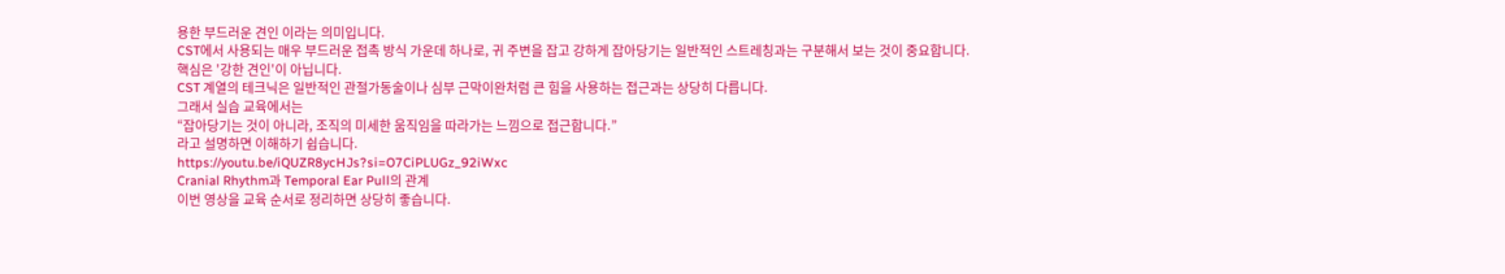용한 부드러운 견인 이라는 의미입니다.
CST에서 사용되는 매우 부드러운 접촉 방식 가운데 하나로, 귀 주변을 잡고 강하게 잡아당기는 일반적인 스트레칭과는 구분해서 보는 것이 중요합니다.
핵심은 '강한 견인'이 아닙니다.
CST 계열의 테크닉은 일반적인 관절가동술이나 심부 근막이완처럼 큰 힘을 사용하는 접근과는 상당히 다릅니다.
그래서 실습 교육에서는
“잡아당기는 것이 아니라, 조직의 미세한 움직임을 따라가는 느낌으로 접근합니다.”
라고 설명하면 이해하기 쉽습니다.
https://youtu.be/iQUZR8ycHJs?si=O7CiPLUGz_92iWxc
Cranial Rhythm과 Temporal Ear Pull의 관계
이번 영상을 교육 순서로 정리하면 상당히 좋습니다.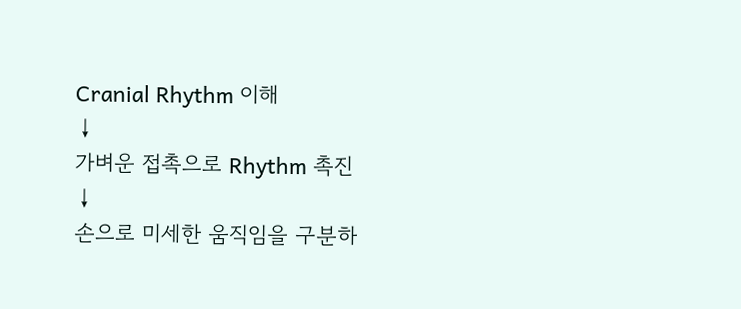Cranial Rhythm 이해
↓
가벼운 접촉으로 Rhythm 촉진
↓
손으로 미세한 움직임을 구분하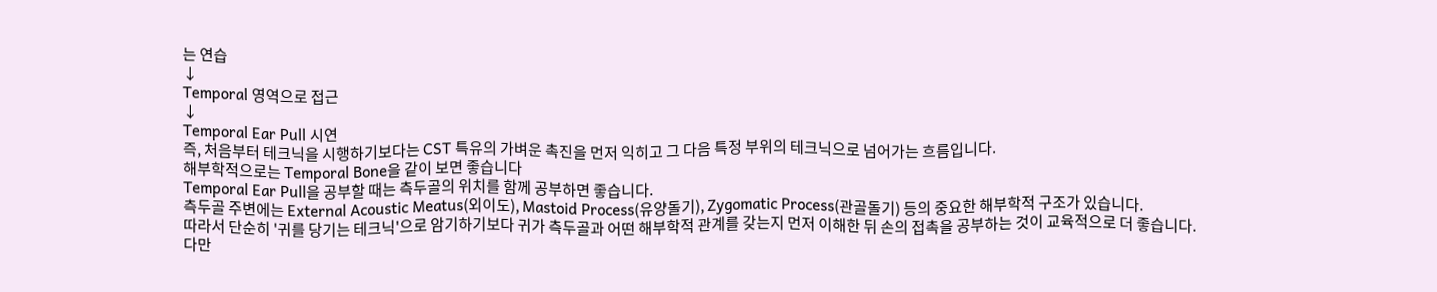는 연습
↓
Temporal 영역으로 접근
↓
Temporal Ear Pull 시연
즉, 처음부터 테크닉을 시행하기보다는 CST 특유의 가벼운 촉진을 먼저 익히고 그 다음 특정 부위의 테크닉으로 넘어가는 흐름입니다.
해부학적으로는 Temporal Bone을 같이 보면 좋습니다
Temporal Ear Pull을 공부할 때는 측두골의 위치를 함께 공부하면 좋습니다.
측두골 주변에는 External Acoustic Meatus(외이도), Mastoid Process(유양돌기), Zygomatic Process(관골돌기) 등의 중요한 해부학적 구조가 있습니다.
따라서 단순히 '귀를 당기는 테크닉'으로 암기하기보다 귀가 측두골과 어떤 해부학적 관계를 갖는지 먼저 이해한 뒤 손의 접촉을 공부하는 것이 교육적으로 더 좋습니다.
다만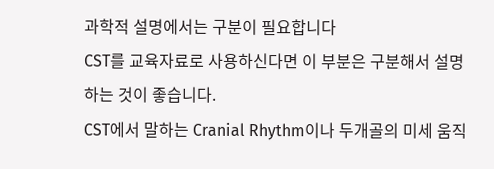과학적 설명에서는 구분이 필요합니다
CST를 교육자료로 사용하신다면 이 부분은 구분해서 설명하는 것이 좋습니다.
CST에서 말하는 Cranial Rhythm이나 두개골의 미세 움직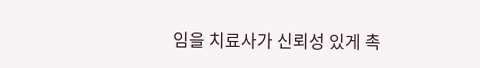임을 치료사가 신뢰성 있게 촉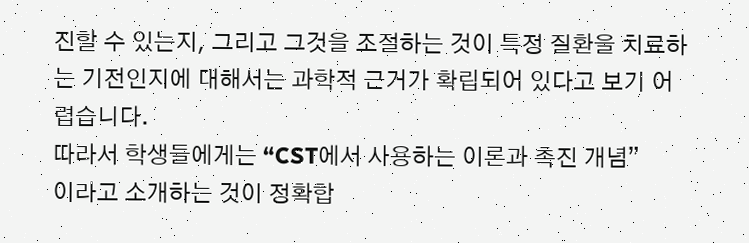진할 수 있는지, 그리고 그것을 조절하는 것이 특정 질환을 치료하는 기전인지에 대해서는 과학적 근거가 확립되어 있다고 보기 어렵습니다.
따라서 학생들에게는 “CST에서 사용하는 이론과 촉진 개념”
이라고 소개하는 것이 정확합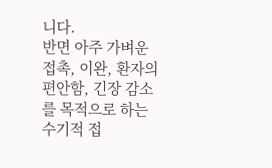니다.
반면 아주 가벼운 접촉, 이완, 환자의 편안함, 긴장 감소를 목적으로 하는 수기적 접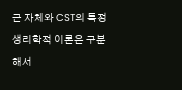근 자체와 CST의 특정 생리학적 이론은 구분해서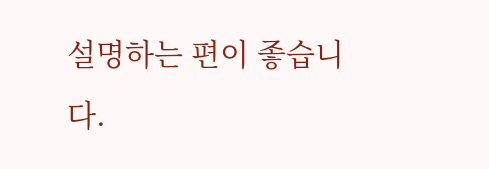설명하는 편이 좋습니다.